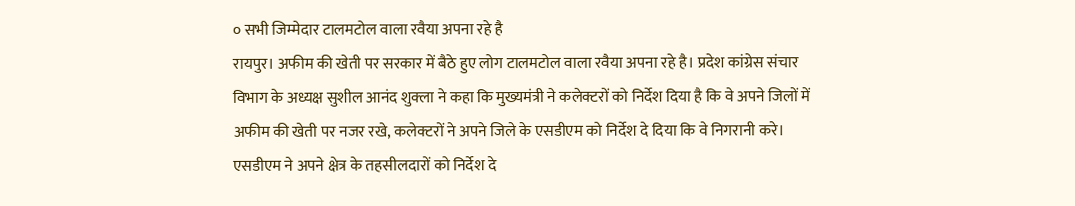० सभी जिम्मेदार टालमटोल वाला रवैया अपना रहे है
रायपुर। अफीम की खेती पर सरकार में बैठे हुए लोग टालमटोल वाला रवैया अपना रहे है। प्रदेश कांग्रेस संचार विभाग के अध्यक्ष सुशील आनंद शुक्ला ने कहा कि मुख्यमंत्री ने कलेक्टरों को निर्देश दिया है कि वे अपने जिलों में अफीम की खेती पर नजर रखे, कलेक्टरों ने अपने जिले के एसडीएम को निर्देश दे दिया कि वे निगरानी करे। एसडीएम ने अपने क्षेत्र के तहसीलदारों को निर्देश दे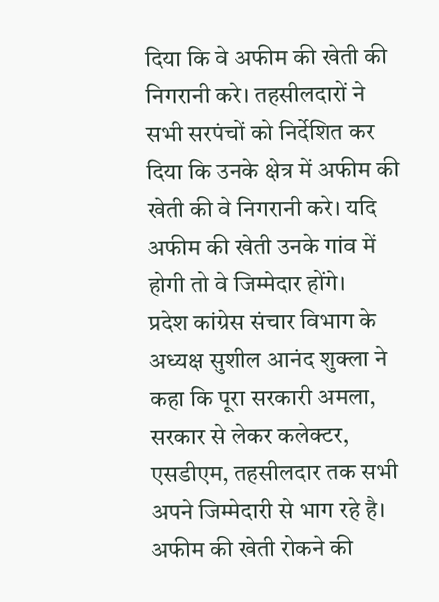दिया कि वे अफीम की खेती की निगरानी करे। तहसीलदारों ने सभी सरपंचों को निर्देशित कर दिया कि उनके क्षेत्र में अफीम की खेती की वे निगरानी करे। यदि अफीम की खेती उनके गांव में होगी तो वे जिम्मेदार होंगे।
प्रदेश कांग्रेस संचार विभाग के अध्यक्ष सुशील आनंद शुक्ला ने कहा कि पूरा सरकारी अमला, सरकार से लेकर कलेक्टर, एसडीएम, तहसीलदार तक सभी अपने जिम्मेदारी से भाग रहे है। अफीम की खेती रोकने की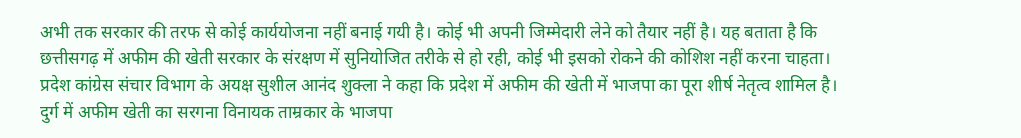अभी तक सरकार की तरफ से कोई कार्ययोजना नहीं बनाई गयी है। कोई भी अपनी जिम्मेदारी लेने को तैयार नहीं है। यह बताता है कि छत्तीसगढ़ में अफीम की खेती सरकार के संरक्षण में सुनियोजित तरीके से हो रही, कोई भी इसको रोकने की कोशिश नहीं करना चाहता।
प्रदेश कांग्रेस संचार विभाग के अयक्ष सुशील आनंद शुक्ला ने कहा कि प्रदेश में अफीम की खेती में भाजपा का पूरा शीर्ष नेतृत्व शामिल है। दुर्ग में अफीम खेती का सरगना विनायक ताम्रकार के भाजपा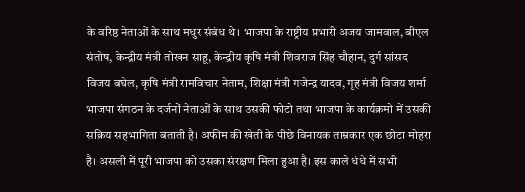के वरिष्ठ नेताओं के साथ मधुर संबंध थे। भाजपा के राष्ट्रीय प्रभारी अजय जामवाल, बीएल संतोष, केन्द्रीय मंत्री तोखन साहू, केन्द्रीय कृषि मंत्री शिवराज सिंह चौहान, दुर्ग सांसद विजय बघेल, कृषि मंत्री रामविचार नेताम, शिक्षा मंत्री गजेन्द्र यादव, गृह मंत्री विजय शर्मा भाजपा संगठन के दर्जनों नेताओं के साथ उसकी फोटो तथा भाजपा के कार्यक्रमो में उसकी सक्रिय सहभागिता बताती है। अफीम की खेती के पीछे विनायक ताम्रकार एक छोटा मोहरा है। असली में पूरी भाजपा को उसका संरक्षण मिला हुआ है। इस काले धंधे में सभी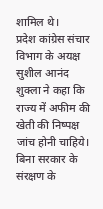शामिल थे।
प्रदेश कांग्रेस संचार विभाग के अयक्ष सुशील आनंद शुक्ला ने कहा कि राज्य में अफीम की खेती की निष्पक्ष जांच होनी चाहिये। बिना सरकार के संरक्षण के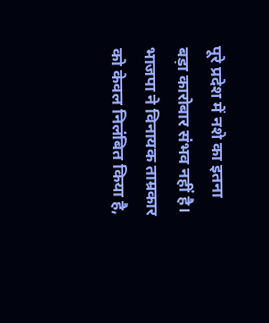पूरे प्रदेश में नशे का इतना बड़ा कारोबार संभव नहीं है। भाजपा ने विनायक ताम्रकार को केवल निलंबित किया है,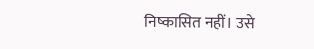निष्कासित नहीं। उसे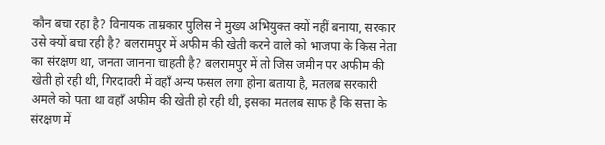कौन बचा रहा है? विनायक ताम्रकार पुलिस ने मुख्य अभियुक्त क्यों नहीं बनाया, सरकार उसे क्यों बचा रही है? बलरामपुर में अफीम की खेती करने वाले को भाजपा के किस नेता का संरक्षण था, जनता जानना चाहती है? बलरामपुर में तो जिस जमीन पर अफीम की खेती हो रही थी, गिरदावरी में वहाँ अन्य फसल लगा होना बताया है, मतलब सरकारी अमले को पता था वहाँ अफीम की खेती हो रही थी, इसका मतलब साफ है कि सत्ता के संरक्षण में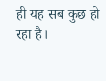ही यह सब कुछ हो रहा है।